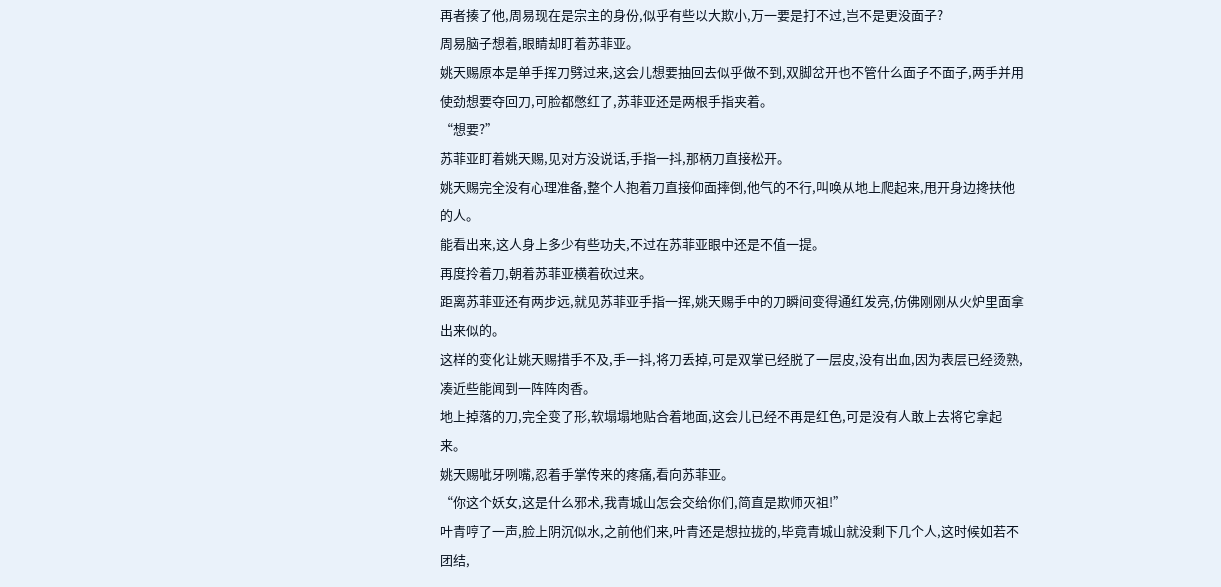再者揍了他,周易现在是宗主的身份,似乎有些以大欺小,万一要是打不过,岂不是更没面子?
周易脑子想着,眼睛却盯着苏菲亚。
姚天赐原本是单手挥刀劈过来,这会儿想要抽回去似乎做不到,双脚岔开也不管什么面子不面子,两手并用使劲想要夺回刀,可脸都憋红了,苏菲亚还是两根手指夹着。
“想要?”
苏菲亚盯着姚天赐,见对方没说话,手指一抖,那柄刀直接松开。
姚天赐完全没有心理准备,整个人抱着刀直接仰面摔倒,他气的不行,叫唤从地上爬起来,甩开身边搀扶他的人。
能看出来,这人身上多少有些功夫,不过在苏菲亚眼中还是不值一提。
再度拎着刀,朝着苏菲亚横着砍过来。
距离苏菲亚还有两步远,就见苏菲亚手指一挥,姚天赐手中的刀瞬间变得通红发亮,仿佛刚刚从火炉里面拿出来似的。
这样的变化让姚天赐措手不及,手一抖,将刀丢掉,可是双掌已经脱了一层皮,没有出血,因为表层已经烫熟,凑近些能闻到一阵阵肉香。
地上掉落的刀,完全变了形,软塌塌地贴合着地面,这会儿已经不再是红色,可是没有人敢上去将它拿起来。
姚天赐呲牙咧嘴,忍着手掌传来的疼痛,看向苏菲亚。
“你这个妖女,这是什么邪术,我青城山怎会交给你们,简直是欺师灭祖!”
叶青哼了一声,脸上阴沉似水,之前他们来,叶青还是想拉拢的,毕竟青城山就没剩下几个人,这时候如若不团结,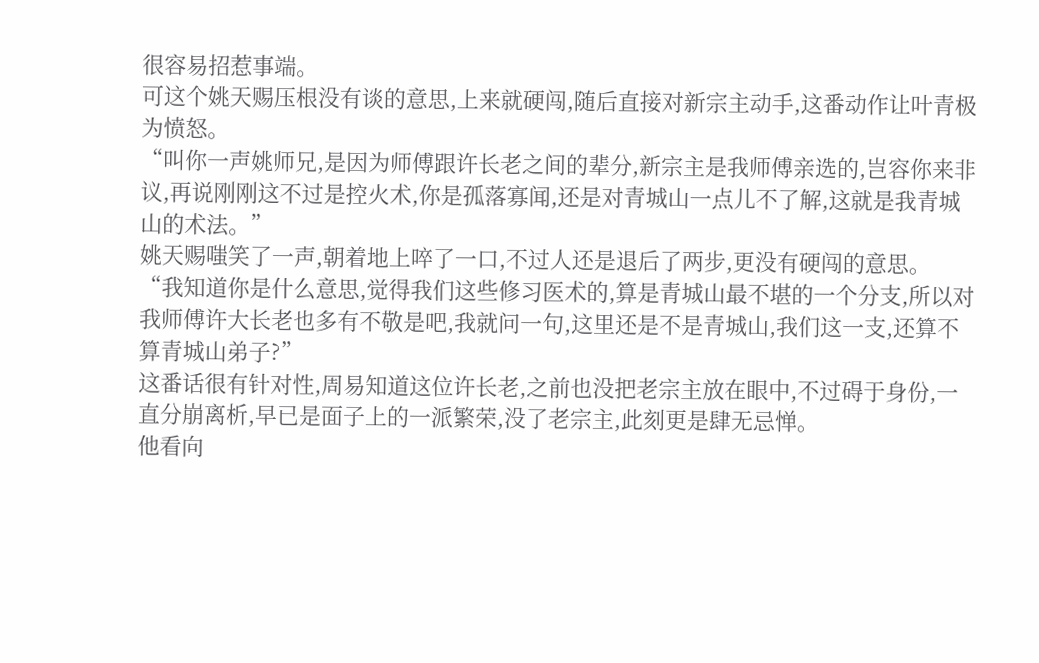很容易招惹事端。
可这个姚天赐压根没有谈的意思,上来就硬闯,随后直接对新宗主动手,这番动作让叶青极为愤怒。
“叫你一声姚师兄,是因为师傅跟许长老之间的辈分,新宗主是我师傅亲选的,岂容你来非议,再说刚刚这不过是控火术,你是孤落寡闻,还是对青城山一点儿不了解,这就是我青城山的术法。”
姚天赐嗤笑了一声,朝着地上啐了一口,不过人还是退后了两步,更没有硬闯的意思。
“我知道你是什么意思,觉得我们这些修习医术的,算是青城山最不堪的一个分支,所以对我师傅许大长老也多有不敬是吧,我就问一句,这里还是不是青城山,我们这一支,还算不算青城山弟子?”
这番话很有针对性,周易知道这位许长老,之前也没把老宗主放在眼中,不过碍于身份,一直分崩离析,早已是面子上的一派繁荣,没了老宗主,此刻更是肆无忌惮。
他看向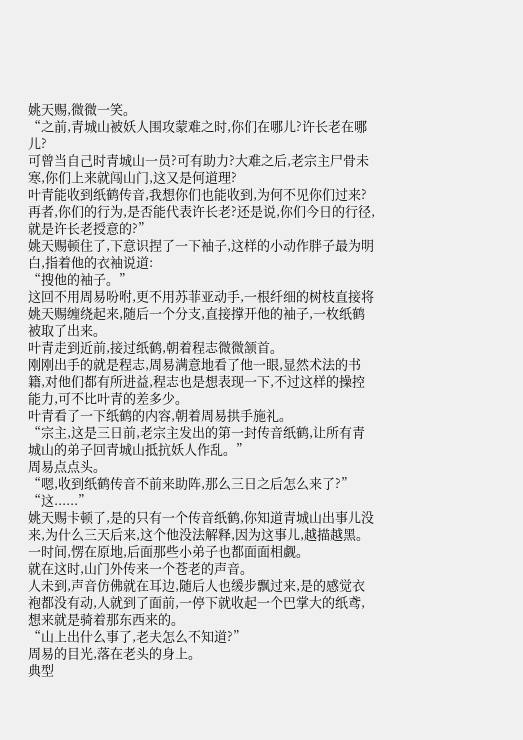姚天赐,微微一笑。
“之前,青城山被妖人围攻蒙难之时,你们在哪儿?许长老在哪儿?
可曾当自己时青城山一员?可有助力?大难之后,老宗主尸骨未寒,你们上来就闯山门,这又是何道理?
叶青能收到纸鹤传音,我想你们也能收到,为何不见你们过来?
再者,你们的行为,是否能代表许长老?还是说,你们今日的行径,就是许长老授意的?”
姚天赐顿住了,下意识捏了一下袖子,这样的小动作胖子最为明白,指着他的衣袖说道:
“搜他的袖子。”
这回不用周易吩咐,更不用苏菲亚动手,一根纤细的树枝直接将姚天赐缠绕起来,随后一个分支,直接撑开他的袖子,一枚纸鹤被取了出来。
叶青走到近前,接过纸鹤,朝着程志微微颔首。
刚刚出手的就是程志,周易满意地看了他一眼,显然术法的书籍,对他们都有所进益,程志也是想表现一下,不过这样的操控能力,可不比叶青的差多少。
叶青看了一下纸鹤的内容,朝着周易拱手施礼。
“宗主,这是三日前,老宗主发出的第一封传音纸鹤,让所有青城山的弟子回青城山抵抗妖人作乱。”
周易点点头。
“嗯,收到纸鹤传音不前来助阵,那么三日之后怎么来了?”
“这......”
姚天赐卡顿了,是的只有一个传音纸鹤,你知道青城山出事儿没来,为什么三天后来,这个他没法解释,因为这事儿,越描越黑。
一时间,愣在原地,后面那些小弟子也都面面相觑。
就在这时,山门外传来一个苍老的声音。
人未到,声音仿佛就在耳边,随后人也缓步飘过来,是的感觉衣袍都没有动,人就到了面前,一停下就收起一个巴掌大的纸鸢,想来就是骑着那东西来的。
“山上出什么事了,老夫怎么不知道?”
周易的目光,落在老头的身上。
典型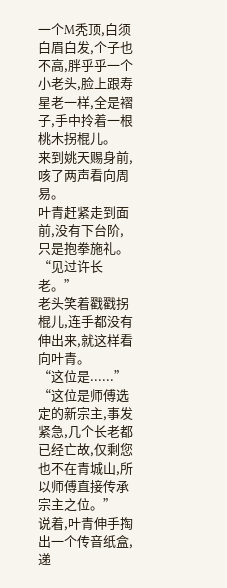一个M秃顶,白须白眉白发,个子也不高,胖乎乎一个小老头,脸上跟寿星老一样,全是褶子,手中拎着一根桃木拐棍儿。
来到姚天赐身前,咳了两声看向周易。
叶青赶紧走到面前,没有下台阶,只是抱拳施礼。
“见过许长老。”
老头笑着戳戳拐棍儿,连手都没有伸出来,就这样看向叶青。
“这位是......”
“这位是师傅选定的新宗主,事发紧急,几个长老都已经亡故,仅剩您也不在青城山,所以师傅直接传承宗主之位。”
说着,叶青伸手掏出一个传音纸盒,递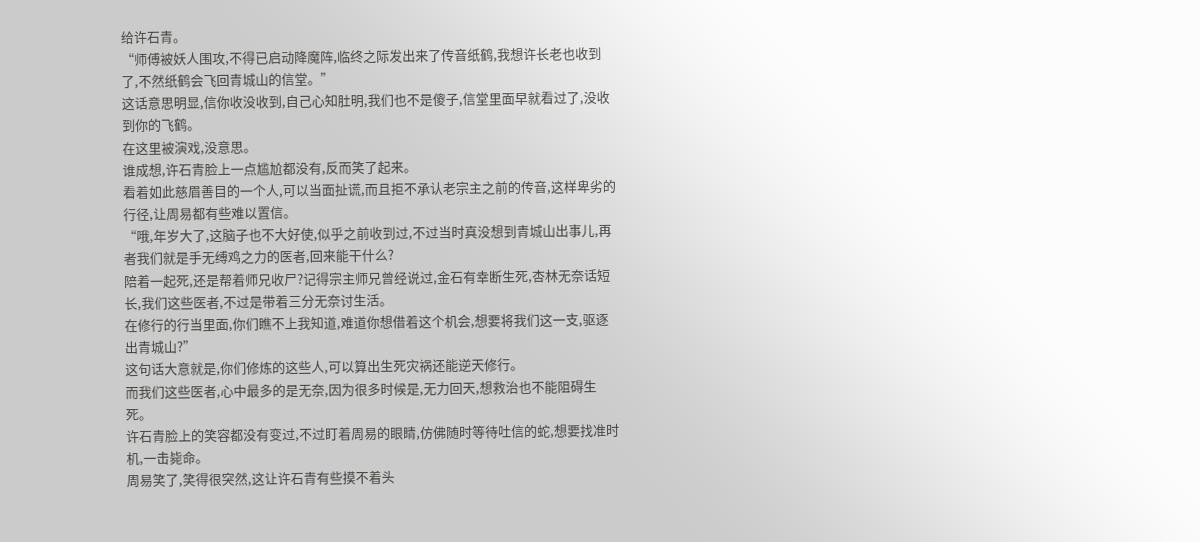给许石青。
“师傅被妖人围攻,不得已启动降魔阵,临终之际发出来了传音纸鹤,我想许长老也收到了,不然纸鹤会飞回青城山的信堂。”
这话意思明显,信你收没收到,自己心知肚明,我们也不是傻子,信堂里面早就看过了,没收到你的飞鹤。
在这里被演戏,没意思。
谁成想,许石青脸上一点尴尬都没有,反而笑了起来。
看着如此慈眉善目的一个人,可以当面扯谎,而且拒不承认老宗主之前的传音,这样卑劣的行径,让周易都有些难以置信。
“哦,年岁大了,这脑子也不大好使,似乎之前收到过,不过当时真没想到青城山出事儿,再者我们就是手无缚鸡之力的医者,回来能干什么?
陪着一起死,还是帮着师兄收尸?记得宗主师兄曾经说过,金石有幸断生死,杏林无奈话短长,我们这些医者,不过是带着三分无奈讨生活。
在修行的行当里面,你们瞧不上我知道,难道你想借着这个机会,想要将我们这一支,驱逐出青城山?”
这句话大意就是,你们修炼的这些人,可以算出生死灾祸还能逆天修行。
而我们这些医者,心中最多的是无奈,因为很多时候是,无力回天,想救治也不能阻碍生死。
许石青脸上的笑容都没有变过,不过盯着周易的眼睛,仿佛随时等待吐信的蛇,想要找准时机,一击毙命。
周易笑了,笑得很突然,这让许石青有些摸不着头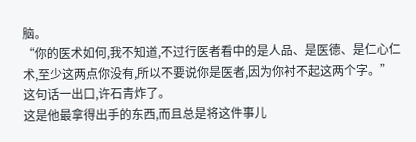脑。
“你的医术如何,我不知道,不过行医者看中的是人品、是医德、是仁心仁术,至少这两点你没有,所以不要说你是医者,因为你衬不起这两个字。”
这句话一出口,许石青炸了。
这是他最拿得出手的东西,而且总是将这件事儿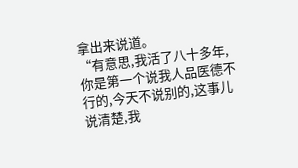拿出来说道。
“有意思,我活了八十多年,你是第一个说我人品医德不行的,今天不说别的,这事儿说清楚,我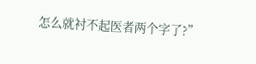怎么就衬不起医者两个字了?”